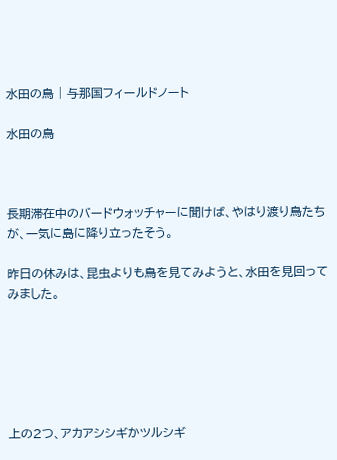水田の鳥 | 与那国フィールドノート

水田の鳥



長期滞在中のバードウォッチャーに聞けば、やはり渡り鳥たちが、一気に島に降り立ったそう。

昨日の休みは、昆虫よりも鳥を見てみようと、水田を見回ってみました。






上の2つ、アカアシシギかツルシギ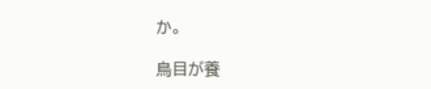か。

鳥目が養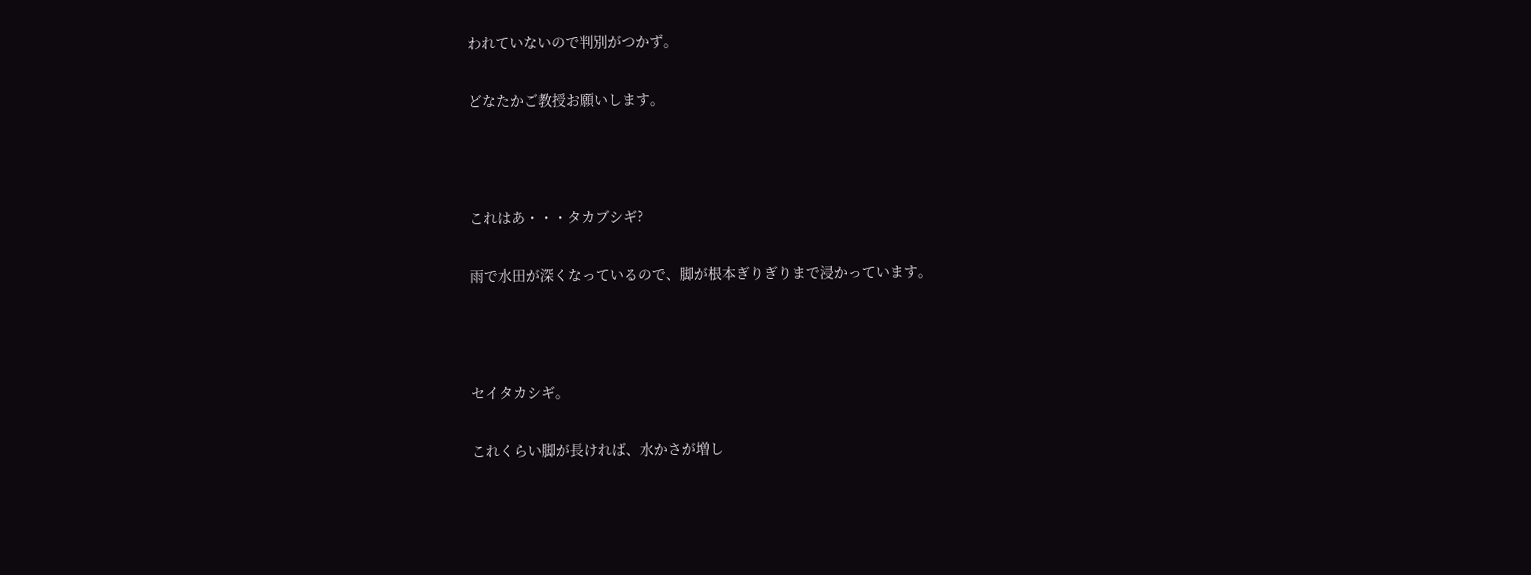われていないので判別がつかず。

どなたかご教授お願いします。



これはあ・・・タカブシギ?

雨で水田が深くなっているので、脚が根本ぎりぎりまで浸かっています。



セイタカシギ。

これくらい脚が長ければ、水かさが増し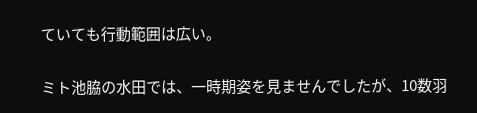ていても行動範囲は広い。

ミト池脇の水田では、一時期姿を見ませんでしたが、10数羽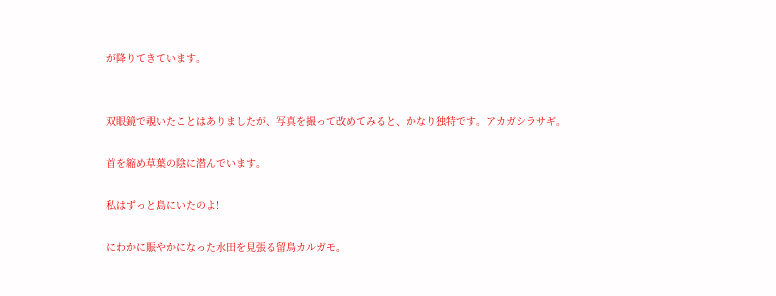が降りてきています。


双眼鏡で覗いたことはありましたが、写真を撮って改めてみると、かなり独特です。アカガシラサギ。

首を縮め草葉の陰に潜んでいます。

私はずっと島にいたのよ!

にわかに賑やかになった水田を見張る留鳥カルガモ。